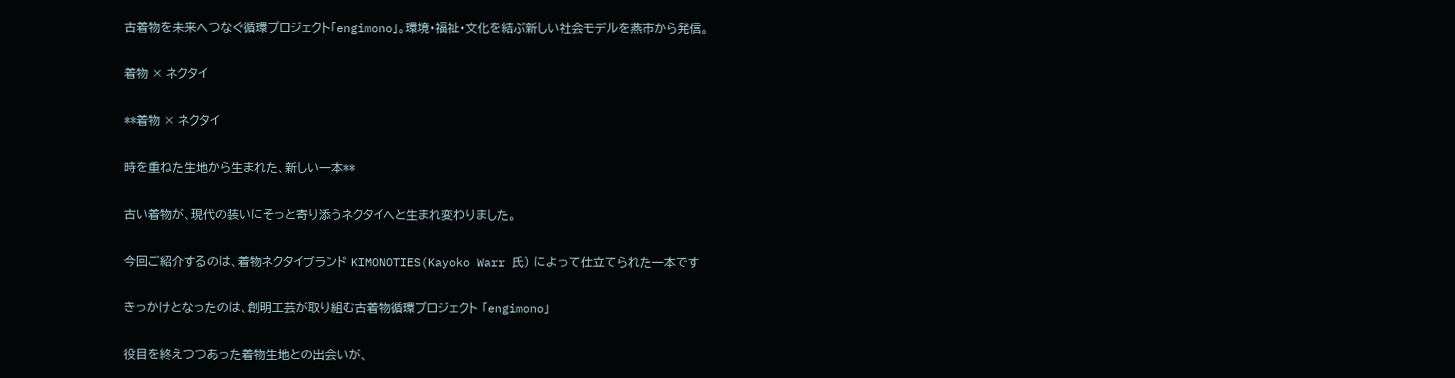古着物を未来へつなぐ循環プロジェクト「engimono」。環境・福祉・文化を結ぶ新しい社会モデルを燕市から発信。

着物 × ネクタイ

**着物 × ネクタイ

時を重ねた生地から生まれた、新しい一本**

古い着物が、現代の装いにそっと寄り添うネクタイへと生まれ変わりました。

今回ご紹介するのは、着物ネクタイブランド KIMONOTIES(Kayoko Warr 氏) によって仕立てられた一本です

きっかけとなったのは、創明工芸が取り組む古着物循環プロジェクト 「engimono」

役目を終えつつあった着物生地との出会いが、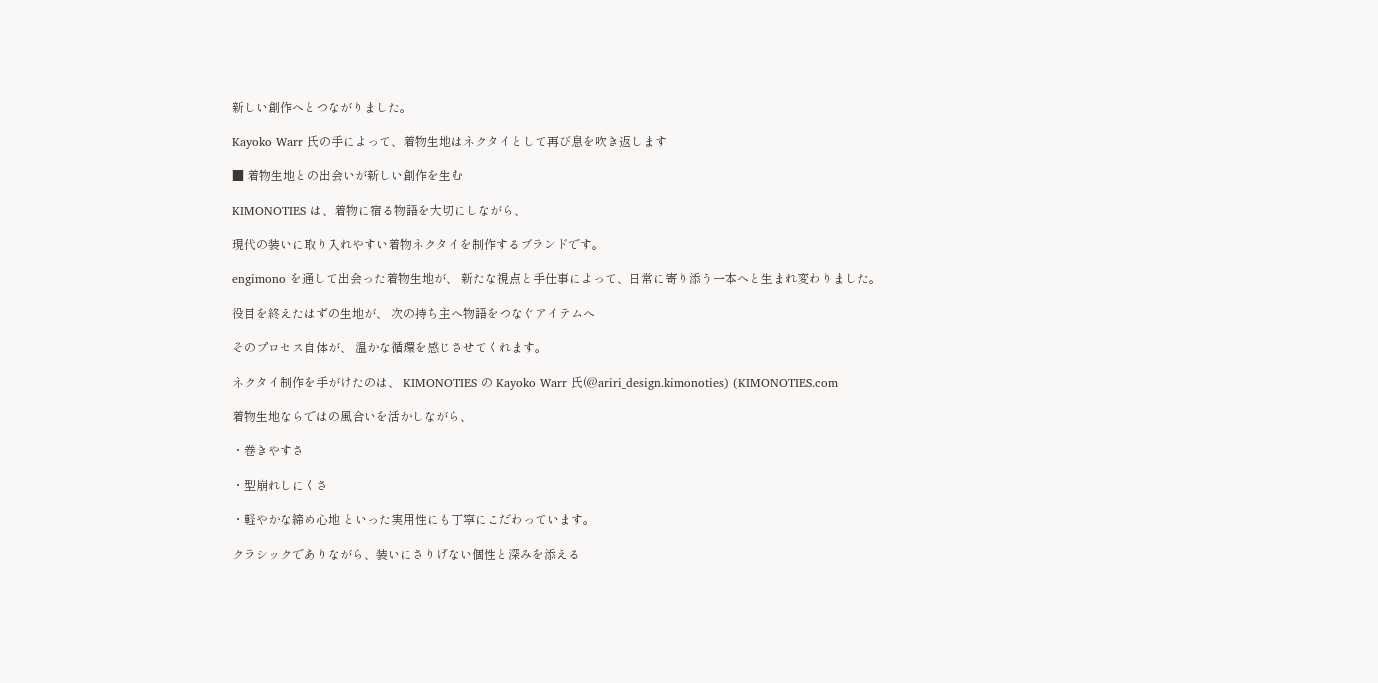新しい創作へとつながりました。

Kayoko Warr 氏の手によって、着物生地はネクタイとして再び息を吹き返します

■ 着物生地との出会いが新しい創作を生む

KIMONOTIES は、着物に宿る物語を大切にしながら、

現代の装いに取り入れやすい着物ネクタイを制作するブランドです。

engimono を通して出会った着物生地が、 新たな視点と手仕事によって、日常に寄り添う一本へと生まれ変わりました。

役目を終えたはずの生地が、 次の持ち主へ物語をつなぐアイテムへ

そのプロセス自体が、 温かな循環を感じさせてくれます。

ネクタイ制作を手がけたのは、 KIMONOTIES の Kayoko Warr 氏(@ariri_design.kimonoties) (KIMONOTIES.com

着物生地ならではの風合いを活かしながら、

・巻きやすさ

・型崩れしにくさ

・軽やかな締め心地 といった実用性にも丁寧にこだわっています。

クラシックでありながら、装いにさりげない個性と深みを添える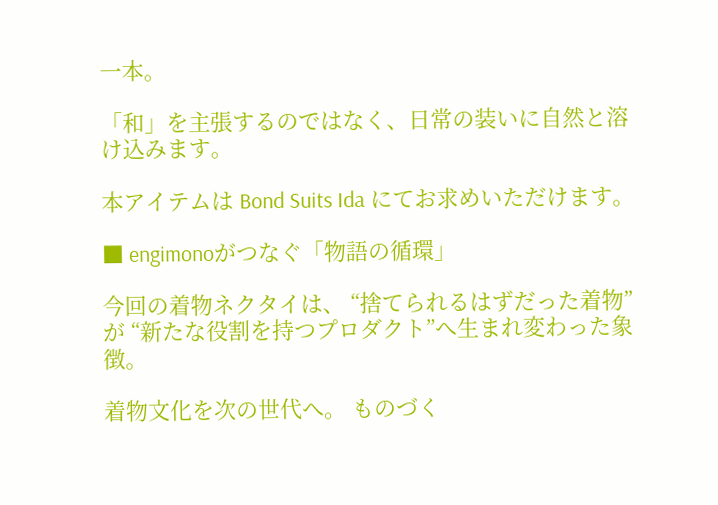一本。

「和」を主張するのではなく、日常の装いに自然と溶け込みます。

本アイテムは Bond Suits Ida にてお求めいただけます。

■ engimonoがつなぐ「物語の循環」

今回の着物ネクタイは、 “捨てられるはずだった着物” が “新たな役割を持つプロダクト”へ生まれ変わった象徴。

着物文化を次の世代へ。 ものづく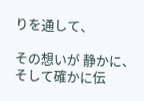りを通して、

その想いが 静かに、そして確かに伝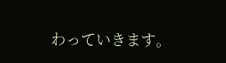わっていきます。